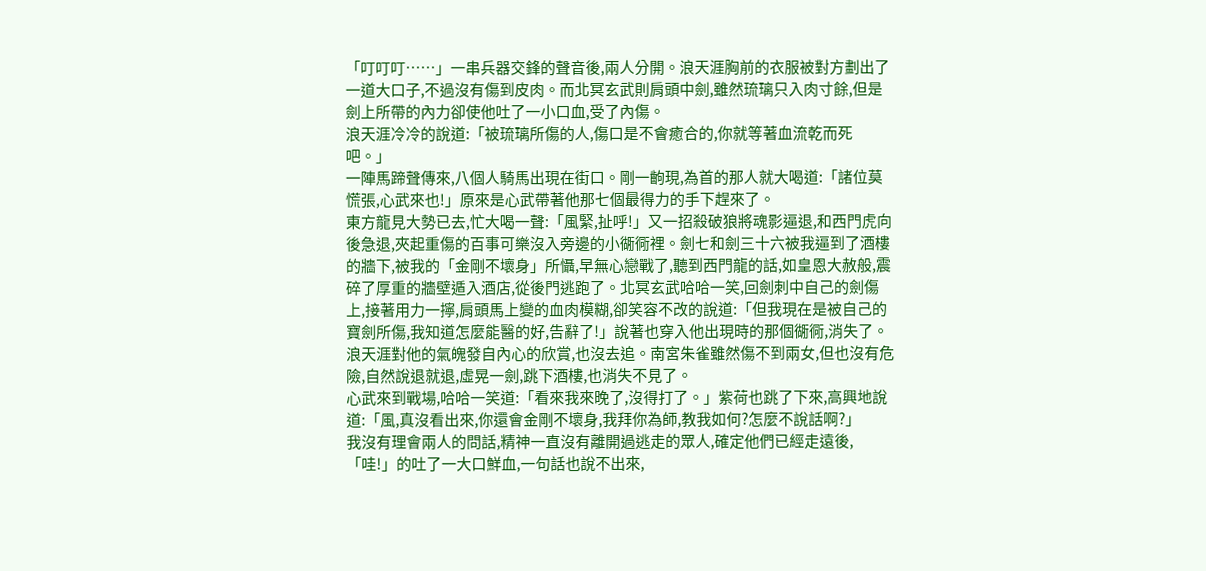「叮叮叮……」一串兵器交鋒的聲音後,兩人分開。浪天涯胸前的衣服被對方劃出了一道大口子,不過沒有傷到皮肉。而北冥玄武則肩頭中劍,雖然琉璃只入肉寸餘,但是劍上所帶的內力卻使他吐了一小口血,受了內傷。
浪天涯冷冷的說道:「被琉璃所傷的人,傷口是不會癒合的,你就等著血流乾而死吧。」
一陣馬蹄聲傳來,八個人騎馬出現在街口。剛一齣現,為首的那人就大喝道:「諸位莫慌張,心武來也!」原來是心武帶著他那七個最得力的手下趕來了。
東方龍見大勢已去,忙大喝一聲:「風緊,扯呼!」又一招殺破狼將魂影逼退,和西門虎向後急退,夾起重傷的百事可樂沒入旁邊的小衚衕裡。劍七和劍三十六被我逼到了酒樓的牆下,被我的「金剛不壞身」所懾,早無心戀戰了,聽到西門龍的話,如皇恩大赦般,震碎了厚重的牆壁遁入酒店,從後門逃跑了。北冥玄武哈哈一笑,回劍刺中自己的劍傷上,接著用力一擰,肩頭馬上變的血肉模糊,卻笑容不改的說道:「但我現在是被自己的寶劍所傷,我知道怎麼能醫的好,告辭了!」說著也穿入他出現時的那個衚衕,消失了。浪天涯對他的氣魄發自內心的欣賞,也沒去追。南宮朱雀雖然傷不到兩女,但也沒有危險,自然說退就退,虛晃一劍,跳下酒樓,也消失不見了。
心武來到戰場,哈哈一笑道:「看來我來晚了,沒得打了。」紫荷也跳了下來,高興地說道:「風,真沒看出來,你還會金剛不壞身,我拜你為師,教我如何?怎麼不說話啊?」
我沒有理會兩人的問話,精神一直沒有離開過逃走的眾人,確定他們已經走遠後,「哇!」的吐了一大口鮮血,一句話也說不出來,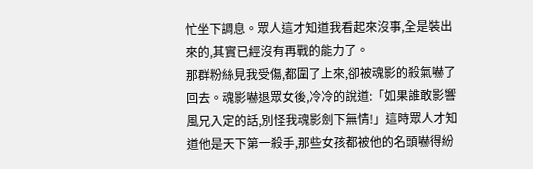忙坐下調息。眾人這才知道我看起來沒事,全是裝出來的,其實已經沒有再戰的能力了。
那群粉絲見我受傷,都圍了上來,卻被魂影的殺氣嚇了回去。魂影嚇退眾女後,冷冷的說道:「如果誰敢影響風兄入定的話,別怪我魂影劍下無情!」這時眾人才知道他是天下第一殺手,那些女孩都被他的名頭嚇得紛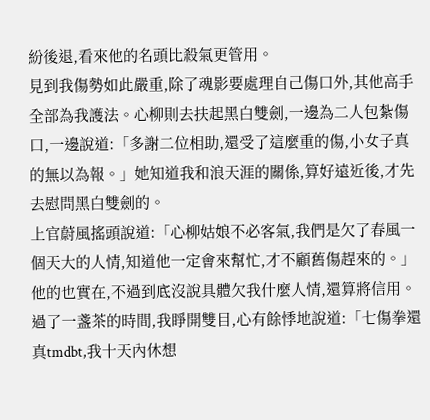紛後退,看來他的名頭比殺氣更管用。
見到我傷勢如此嚴重,除了魂影要處理自己傷口外,其他高手全部為我護法。心柳則去扶起黑白雙劍,一邊為二人包紮傷口,一邊說道:「多謝二位相助,還受了這麼重的傷,小女子真的無以為報。」她知道我和浪天涯的關係,算好遠近後,才先去慰問黑白雙劍的。
上官蔚風搖頭說道:「心柳姑娘不必客氣,我們是欠了春風一個天大的人情,知道他一定會來幫忙,才不顧舊傷趕來的。」他的也實在,不過到底沒說具體欠我什麼人情,還算將信用。
過了一盞茶的時間,我睜開雙目,心有餘悸地說道:「七傷拳還真tmdbt,我十天內休想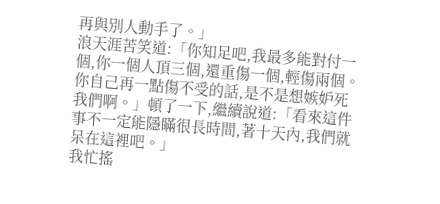再與別人動手了。」
浪天涯苦笑道:「你知足吧,我最多能對付一個,你一個人頂三個,還重傷一個,輕傷兩個。你自己再一點傷不受的話,是不是想嫉妒死我們啊。」頓了一下,繼續說道:「看來這件事不一定能隱瞞很長時間,著十天內,我們就呆在這裡吧。」
我忙搖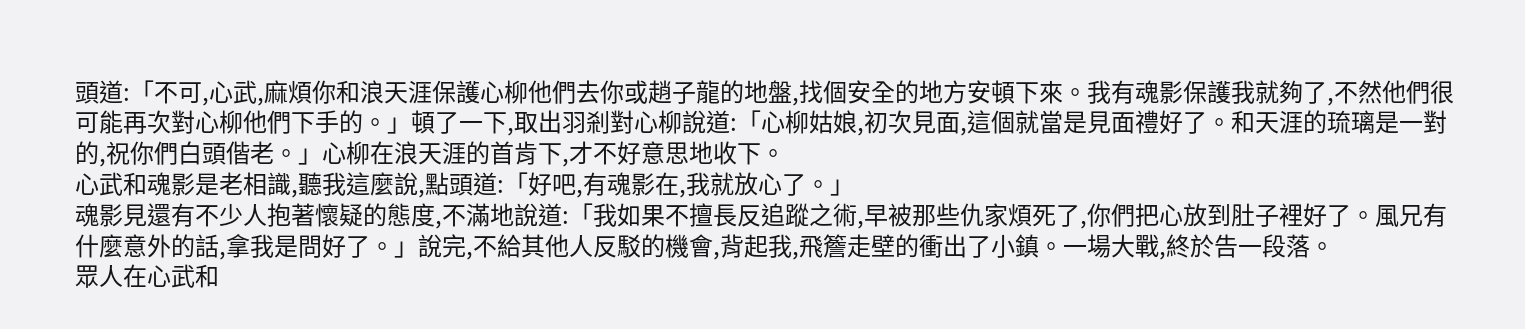頭道:「不可,心武,麻煩你和浪天涯保護心柳他們去你或趙子龍的地盤,找個安全的地方安頓下來。我有魂影保護我就夠了,不然他們很可能再次對心柳他們下手的。」頓了一下,取出羽剎對心柳說道:「心柳姑娘,初次見面,這個就當是見面禮好了。和天涯的琉璃是一對的,祝你們白頭偕老。」心柳在浪天涯的首肯下,才不好意思地收下。
心武和魂影是老相識,聽我這麼說,點頭道:「好吧,有魂影在,我就放心了。」
魂影見還有不少人抱著懷疑的態度,不滿地說道:「我如果不擅長反追蹤之術,早被那些仇家煩死了,你們把心放到肚子裡好了。風兄有什麼意外的話,拿我是問好了。」說完,不給其他人反駁的機會,背起我,飛簷走壁的衝出了小鎮。一場大戰,終於告一段落。
眾人在心武和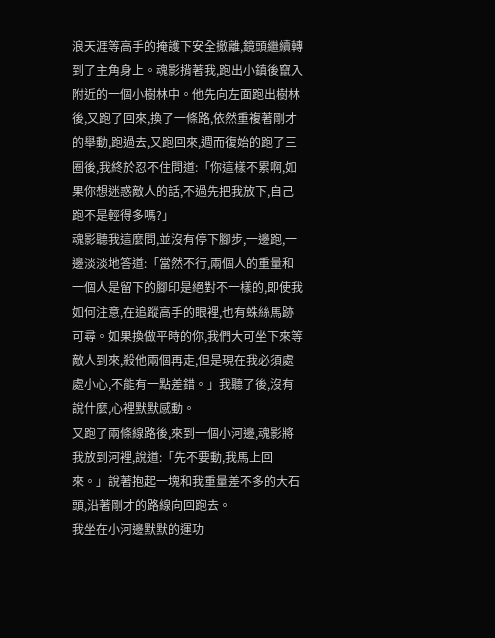浪天涯等高手的掩護下安全撤離,鏡頭繼續轉到了主角身上。魂影揹著我,跑出小鎮後竄入附近的一個小樹林中。他先向左面跑出樹林後,又跑了回來,換了一條路,依然重複著剛才的舉動,跑過去,又跑回來,週而復始的跑了三圈後,我終於忍不住問道:「你這樣不累啊,如果你想迷惑敵人的話,不過先把我放下,自己跑不是輕得多嗎?」
魂影聽我這麼問,並沒有停下腳步,一邊跑,一邊淡淡地答道:「當然不行,兩個人的重量和一個人是留下的腳印是絕對不一樣的,即使我如何注意,在追蹤高手的眼裡,也有蛛絲馬跡可尋。如果換做平時的你,我們大可坐下來等敵人到來,殺他兩個再走,但是現在我必須處處小心,不能有一點差錯。」我聽了後,沒有說什麼,心裡默默感動。
又跑了兩條線路後,來到一個小河邊,魂影將我放到河裡,說道:「先不要動,我馬上回來。」說著抱起一塊和我重量差不多的大石頭,沿著剛才的路線向回跑去。
我坐在小河邊默默的運功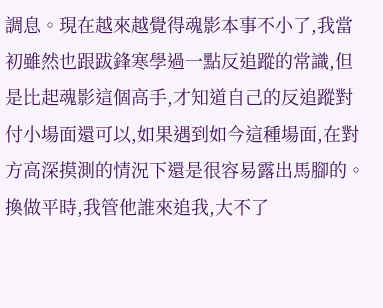調息。現在越來越覺得魂影本事不小了,我當初雖然也跟跋鋒寒學過一點反追蹤的常識,但是比起魂影這個高手,才知道自己的反追蹤對付小場面還可以,如果遇到如今這種場面,在對方高深摸測的情況下還是很容易露出馬腳的。換做平時,我管他誰來追我,大不了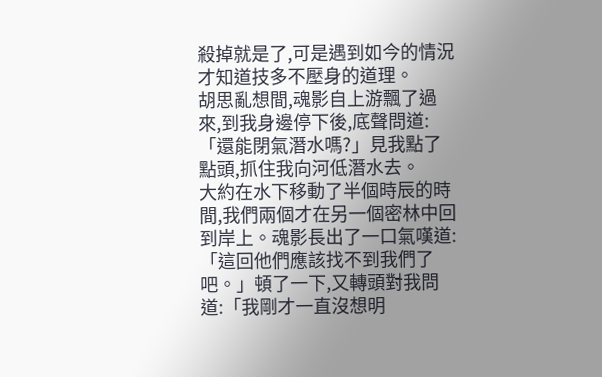殺掉就是了,可是遇到如今的情況才知道技多不壓身的道理。
胡思亂想間,魂影自上游飄了過來,到我身邊停下後,底聲問道:「還能閉氣潛水嗎?」見我點了點頭,抓住我向河低潛水去。
大約在水下移動了半個時辰的時間,我們兩個才在另一個密林中回到岸上。魂影長出了一口氣嘆道:「這回他們應該找不到我們了吧。」頓了一下,又轉頭對我問道:「我剛才一直沒想明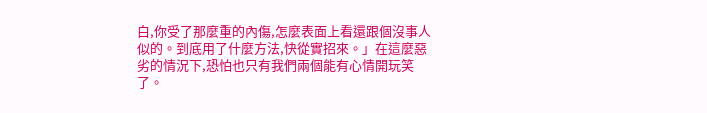白,你受了那麼重的內傷,怎麼表面上看還跟個沒事人似的。到底用了什麼方法,快從實招來。」在這麼惡劣的情況下,恐怕也只有我們兩個能有心情開玩笑了。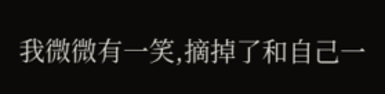我微微有一笑,摘掉了和自己一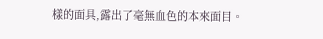樣的面具,露出了毫無血色的本來面目。